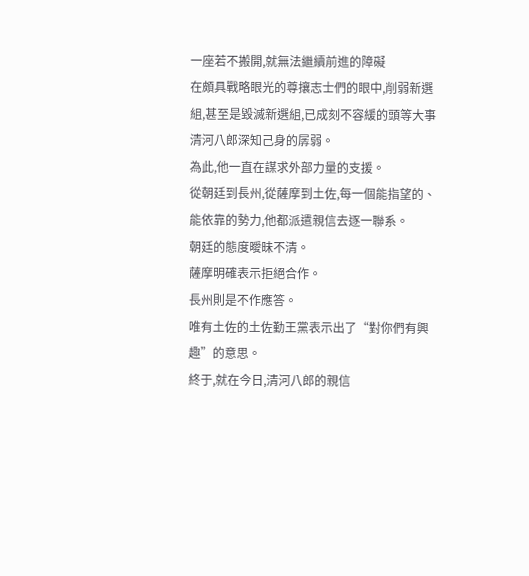一座若不搬開,就無法繼續前進的障礙
在頗具戰略眼光的尊攘志士們的眼中,削弱新選組,甚至是毀滅新選組,已成刻不容緩的頭等大事
清河八郎深知己身的孱弱。
為此,他一直在謀求外部力量的支援。
從朝廷到長州,從薩摩到土佐,每一個能指望的、能依靠的勢力,他都派遣親信去逐一聯系。
朝廷的態度曖昧不清。
薩摩明確表示拒絕合作。
長州則是不作應答。
唯有土佐的土佐勤王黨表示出了“對你們有興趣”的意思。
終于,就在今日,清河八郎的親信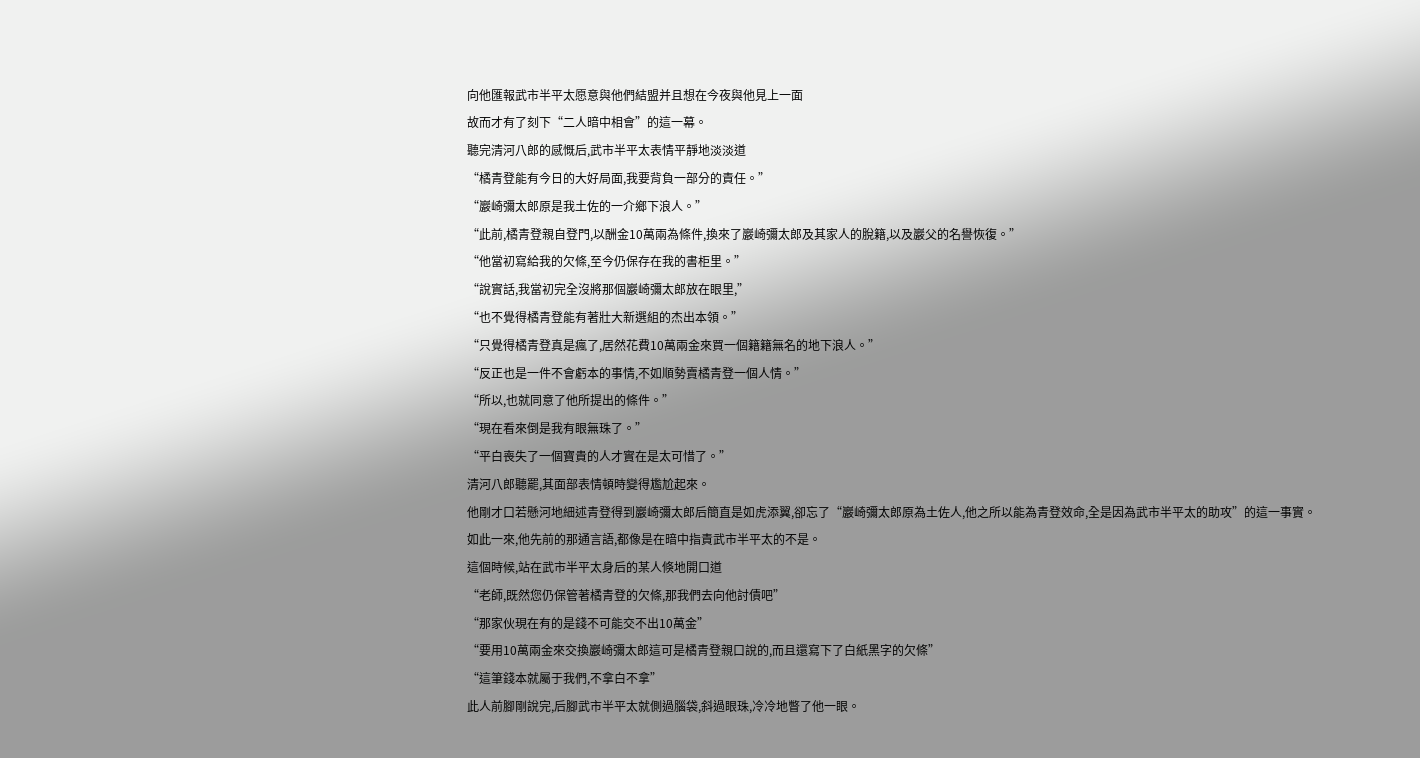向他匯報武市半平太愿意與他們結盟并且想在今夜與他見上一面
故而才有了刻下“二人暗中相會”的這一幕。
聽完清河八郎的感慨后,武市半平太表情平靜地淡淡道
“橘青登能有今日的大好局面,我要背負一部分的責任。”
“巖崎彌太郎原是我土佐的一介鄉下浪人。”
“此前,橘青登親自登門,以酬金10萬兩為條件,換來了巖崎彌太郎及其家人的脫籍,以及巖父的名譽恢復。”
“他當初寫給我的欠條,至今仍保存在我的書柜里。”
“說實話,我當初完全沒將那個巖崎彌太郎放在眼里,”
“也不覺得橘青登能有著壯大新選組的杰出本領。”
“只覺得橘青登真是瘋了,居然花費10萬兩金來買一個籍籍無名的地下浪人。”
“反正也是一件不會虧本的事情,不如順勢賣橘青登一個人情。”
“所以,也就同意了他所提出的條件。”
“現在看來倒是我有眼無珠了。”
“平白喪失了一個寶貴的人才實在是太可惜了。”
清河八郎聽罷,其面部表情頓時變得尷尬起來。
他剛才口若懸河地細述青登得到巖崎彌太郎后簡直是如虎添翼,卻忘了“巖崎彌太郎原為土佐人,他之所以能為青登效命,全是因為武市半平太的助攻”的這一事實。
如此一來,他先前的那通言語,都像是在暗中指責武市半平太的不是。
這個時候,站在武市半平太身后的某人倏地開口道
“老師,既然您仍保管著橘青登的欠條,那我們去向他討債吧”
“那家伙現在有的是錢不可能交不出10萬金”
“要用10萬兩金來交換巖崎彌太郎這可是橘青登親口說的,而且還寫下了白紙黑字的欠條”
“這筆錢本就屬于我們,不拿白不拿”
此人前腳剛說完,后腳武市半平太就側過腦袋,斜過眼珠,冷冷地瞥了他一眼。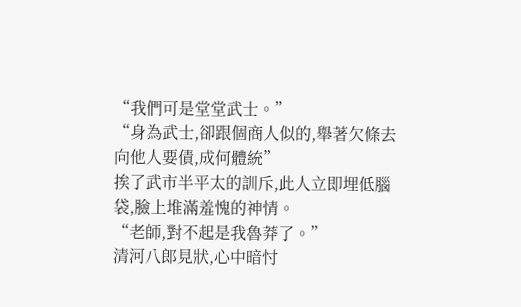“我們可是堂堂武士。”
“身為武士,卻跟個商人似的,舉著欠條去向他人要債,成何體統”
挨了武市半平太的訓斥,此人立即埋低腦袋,臉上堆滿羞愧的神情。
“老師,對不起是我魯莽了。”
清河八郎見狀,心中暗忖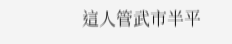這人管武市半平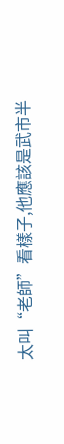太叫“老師”看樣子,他應該是武市半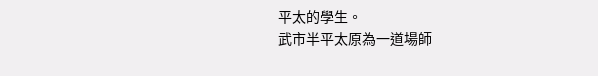平太的學生。
武市半平太原為一道場師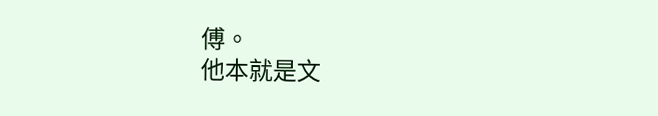傅。
他本就是文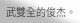武雙全的俊杰。